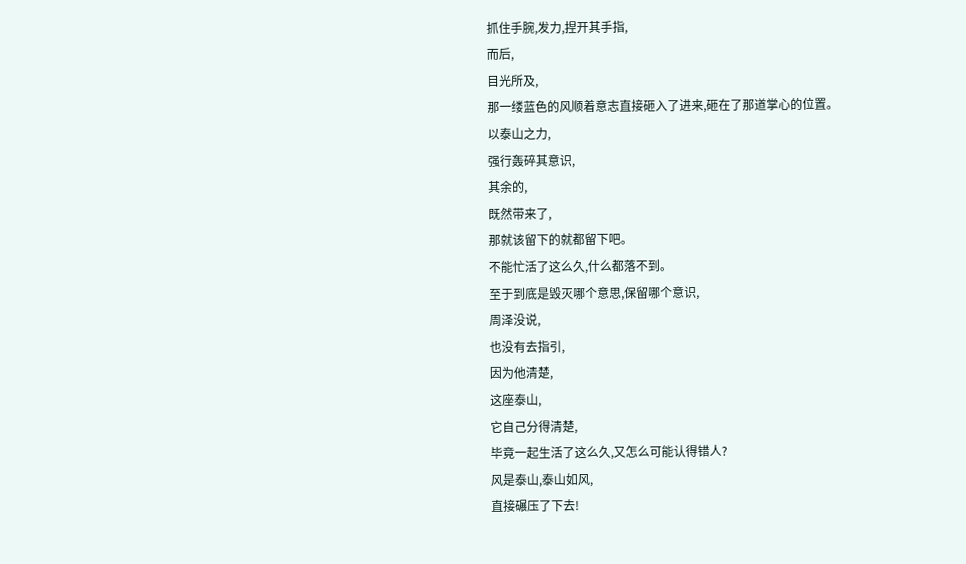抓住手腕,发力,捏开其手指,
而后,
目光所及,
那一缕蓝色的风顺着意志直接砸入了进来,砸在了那道掌心的位置。
以泰山之力,
强行轰碎其意识,
其余的,
既然带来了,
那就该留下的就都留下吧。
不能忙活了这么久,什么都落不到。
至于到底是毁灭哪个意思,保留哪个意识,
周泽没说,
也没有去指引,
因为他清楚,
这座泰山,
它自己分得清楚,
毕竟一起生活了这么久,又怎么可能认得错人?
风是泰山,泰山如风,
直接碾压了下去!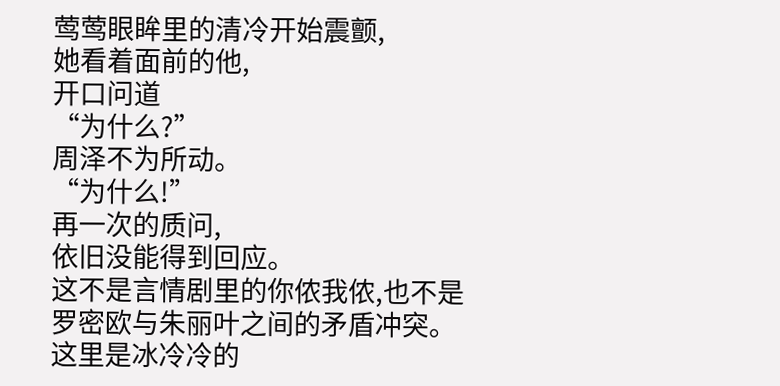莺莺眼眸里的清冷开始震颤,
她看着面前的他,
开口问道
“为什么?”
周泽不为所动。
“为什么!”
再一次的质问,
依旧没能得到回应。
这不是言情剧里的你侬我侬,也不是罗密欧与朱丽叶之间的矛盾冲突。
这里是冰冷冷的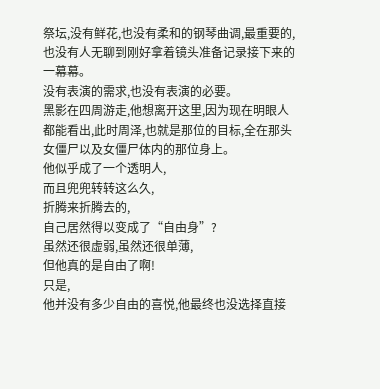祭坛,没有鲜花,也没有柔和的钢琴曲调,最重要的,也没有人无聊到刚好拿着镜头准备记录接下来的一幕幕。
没有表演的需求,也没有表演的必要。
黑影在四周游走,他想离开这里,因为现在明眼人都能看出,此时周泽,也就是那位的目标,全在那头女僵尸以及女僵尸体内的那位身上。
他似乎成了一个透明人,
而且兜兜转转这么久,
折腾来折腾去的,
自己居然得以变成了“自由身”?
虽然还很虚弱,虽然还很单薄,
但他真的是自由了啊!
只是,
他并没有多少自由的喜悦,他最终也没选择直接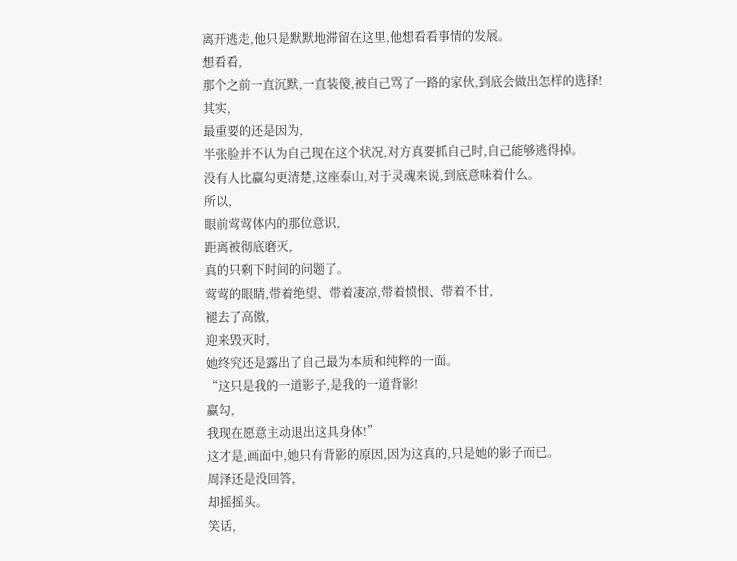离开逃走,他只是默默地滞留在这里,他想看看事情的发展。
想看看,
那个之前一直沉默,一直装傻,被自己骂了一路的家伙,到底会做出怎样的选择!
其实,
最重要的还是因为,
半张脸并不认为自己现在这个状况,对方真要抓自己时,自己能够逃得掉。
没有人比赢勾更清楚,这座泰山,对于灵魂来说,到底意味着什么。
所以,
眼前莺莺体内的那位意识,
距离被彻底磨灭,
真的只剩下时间的问题了。
莺莺的眼睛,带着绝望、带着凄凉,带着愤恨、带着不甘,
褪去了高傲,
迎来毁灭时,
她终究还是露出了自己最为本质和纯粹的一面。
“这只是我的一道影子,是我的一道背影!
赢勾,
我现在愿意主动退出这具身体!”
这才是,画面中,她只有背影的原因,因为这真的,只是她的影子而已。
周泽还是没回答,
却摇摇头。
笑话,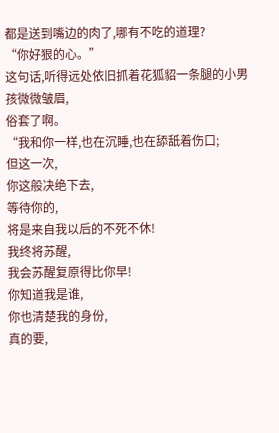都是送到嘴边的肉了,哪有不吃的道理?
“你好狠的心。”
这句话,听得远处依旧抓着花狐貂一条腿的小男孩微微皱眉,
俗套了啊。
“我和你一样,也在沉睡,也在舔舐着伤口;
但这一次,
你这般决绝下去,
等待你的,
将是来自我以后的不死不休!
我终将苏醒,
我会苏醒复原得比你早!
你知道我是谁,
你也清楚我的身份,
真的要,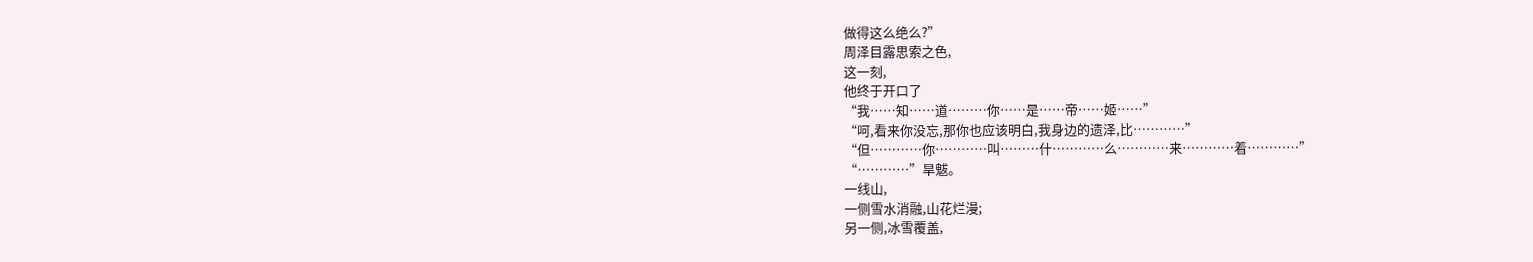做得这么绝么?”
周泽目露思索之色,
这一刻,
他终于开口了
“我……知……道………你……是……帝……姬……”
“呵,看来你没忘,那你也应该明白,我身边的遗泽,比…………”
“但…………你…………叫………什…………么…………来…………着…………”
“…………”旱魃。
一线山,
一侧雪水消融,山花烂漫;
另一侧,冰雪覆盖,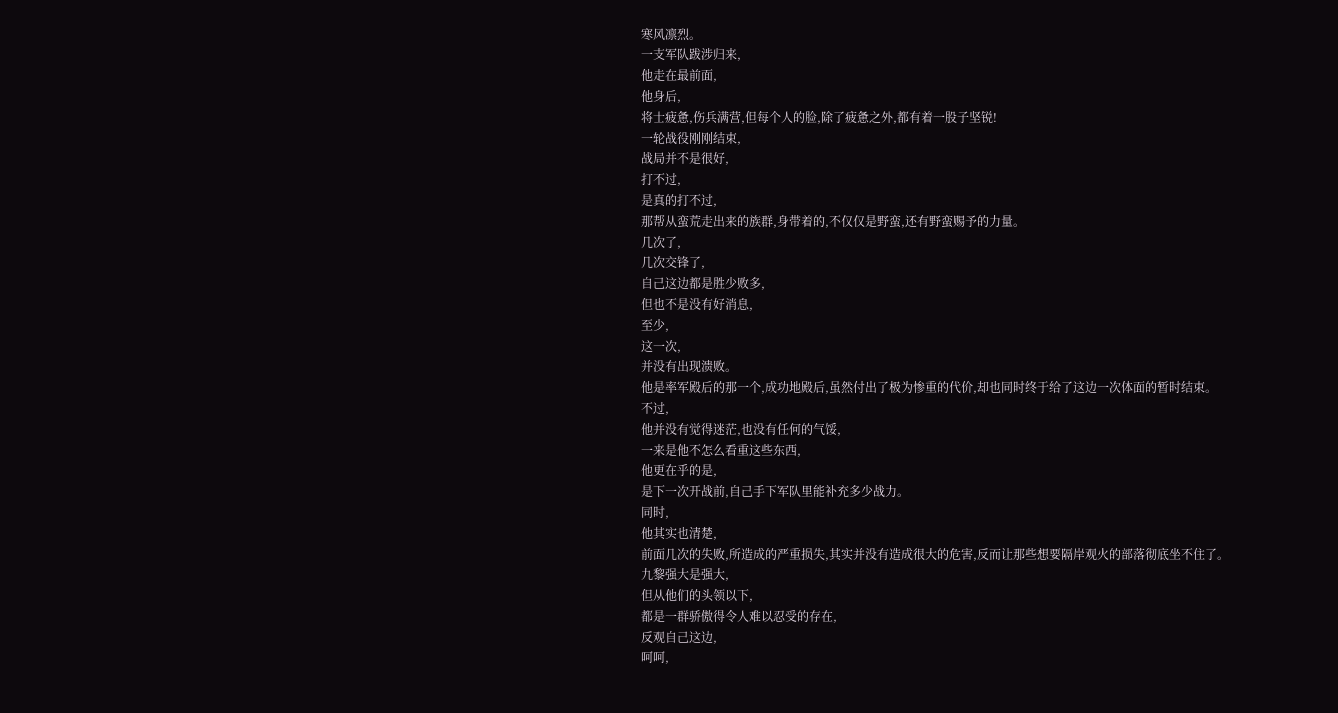寒风凛烈。
一支军队跋涉归来,
他走在最前面,
他身后,
将士疲惫,伤兵满营,但每个人的脸,除了疲惫之外,都有着一股子坚锐!
一轮战役刚刚结束,
战局并不是很好,
打不过,
是真的打不过,
那帮从蛮荒走出来的族群,身带着的,不仅仅是野蛮,还有野蛮赐予的力量。
几次了,
几次交锋了,
自己这边都是胜少败多,
但也不是没有好消息,
至少,
这一次,
并没有出现溃败。
他是率军殿后的那一个,成功地殿后,虽然付出了极为惨重的代价,却也同时终于给了这边一次体面的暂时结束。
不过,
他并没有觉得迷茫,也没有任何的气馁,
一来是他不怎么看重这些东西,
他更在乎的是,
是下一次开战前,自己手下军队里能补充多少战力。
同时,
他其实也清楚,
前面几次的失败,所造成的严重损失,其实并没有造成很大的危害,反而让那些想要隔岸观火的部落彻底坐不住了。
九黎强大是强大,
但从他们的头领以下,
都是一群骄傲得令人难以忍受的存在,
反观自己这边,
呵呵,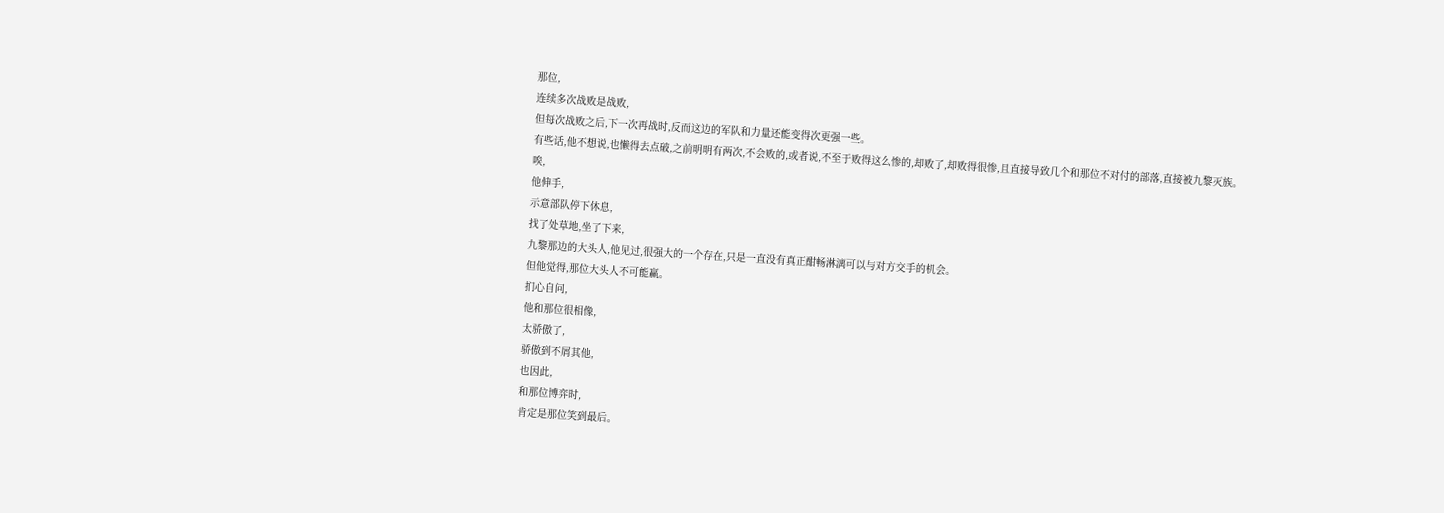那位,
连续多次战败是战败,
但每次战败之后,下一次再战时,反而这边的军队和力量还能变得次更强一些。
有些话,他不想说,也懒得去点破,之前明明有两次,不会败的,或者说,不至于败得这么惨的,却败了,却败得很惨,且直接导致几个和那位不对付的部落,直接被九黎灭族。
唉,
他伸手,
示意部队停下休息,
找了处草地,坐了下来,
九黎那边的大头人,他见过,很强大的一个存在,只是一直没有真正酣畅淋漓可以与对方交手的机会。
但他觉得,那位大头人不可能赢。
扪心自问,
他和那位很相像,
太骄傲了,
骄傲到不屑其他,
也因此,
和那位博弈时,
肯定是那位笑到最后。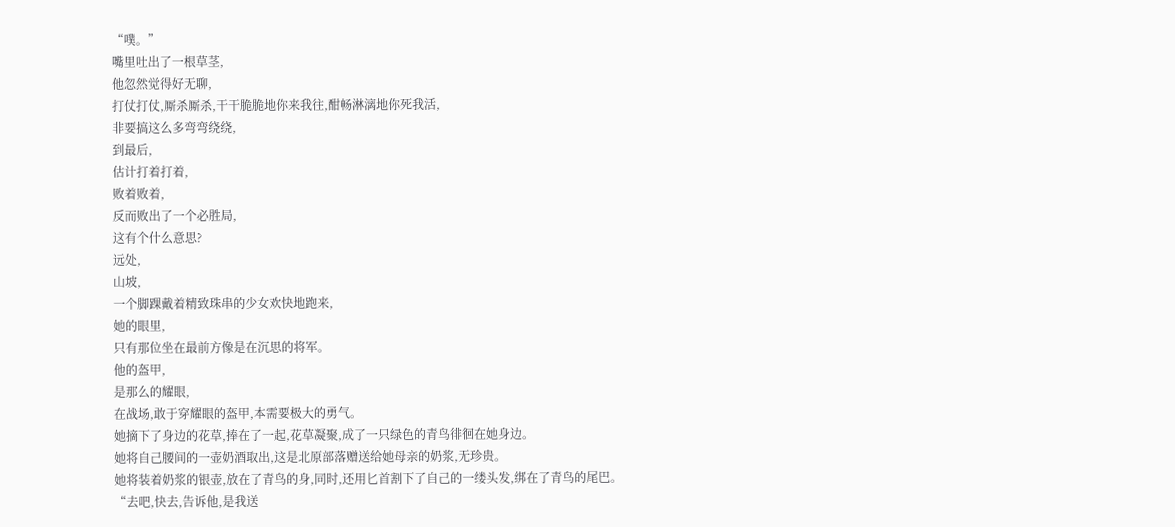“噗。”
嘴里吐出了一根草茎,
他忽然觉得好无聊,
打仗打仗,厮杀厮杀,干干脆脆地你来我往,酣畅淋漓地你死我活,
非要搞这么多弯弯绕绕,
到最后,
估计打着打着,
败着败着,
反而败出了一个必胜局,
这有个什么意思?
远处,
山坡,
一个脚踝戴着精致珠串的少女欢快地跑来,
她的眼里,
只有那位坐在最前方像是在沉思的将军。
他的盔甲,
是那么的耀眼,
在战场,敢于穿耀眼的盔甲,本需要极大的勇气。
她摘下了身边的花草,捧在了一起,花草凝聚,成了一只绿色的青鸟徘徊在她身边。
她将自己腰间的一壶奶酒取出,这是北原部落赠送给她母亲的奶浆,无珍贵。
她将装着奶浆的银壶,放在了青鸟的身,同时,还用匕首割下了自己的一缕头发,绑在了青鸟的尾巴。
“去吧,快去,告诉他,是我送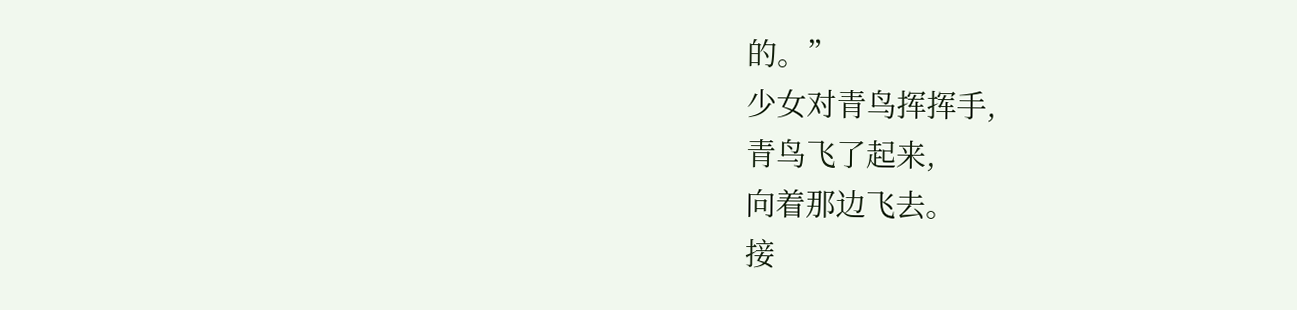的。”
少女对青鸟挥挥手,
青鸟飞了起来,
向着那边飞去。
接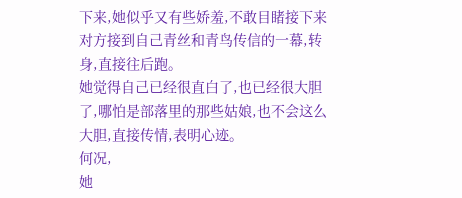下来,她似乎又有些娇羞,不敢目睹接下来对方接到自己青丝和青鸟传信的一幕,转身,直接往后跑。
她觉得自己已经很直白了,也已经很大胆了,哪怕是部落里的那些姑娘,也不会这么大胆,直接传情,表明心迹。
何况,
她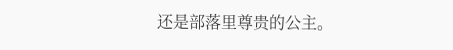还是部落里尊贵的公主。